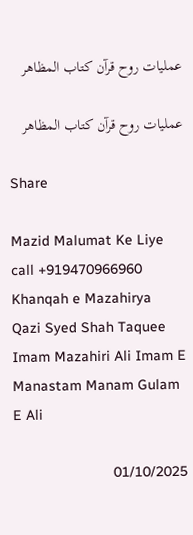عملیات روح قرآن کتاب المظاھر

عملیات روح قرآن کتاب المظاھر

Share

Mazid Malumat Ke Liye call +919470966960
Khanqah e Mazahirya
Qazi Syed Shah Taquee Imam Mazahiri Ali Imam E Manastam Manam Gulam E Ali

01/10/2025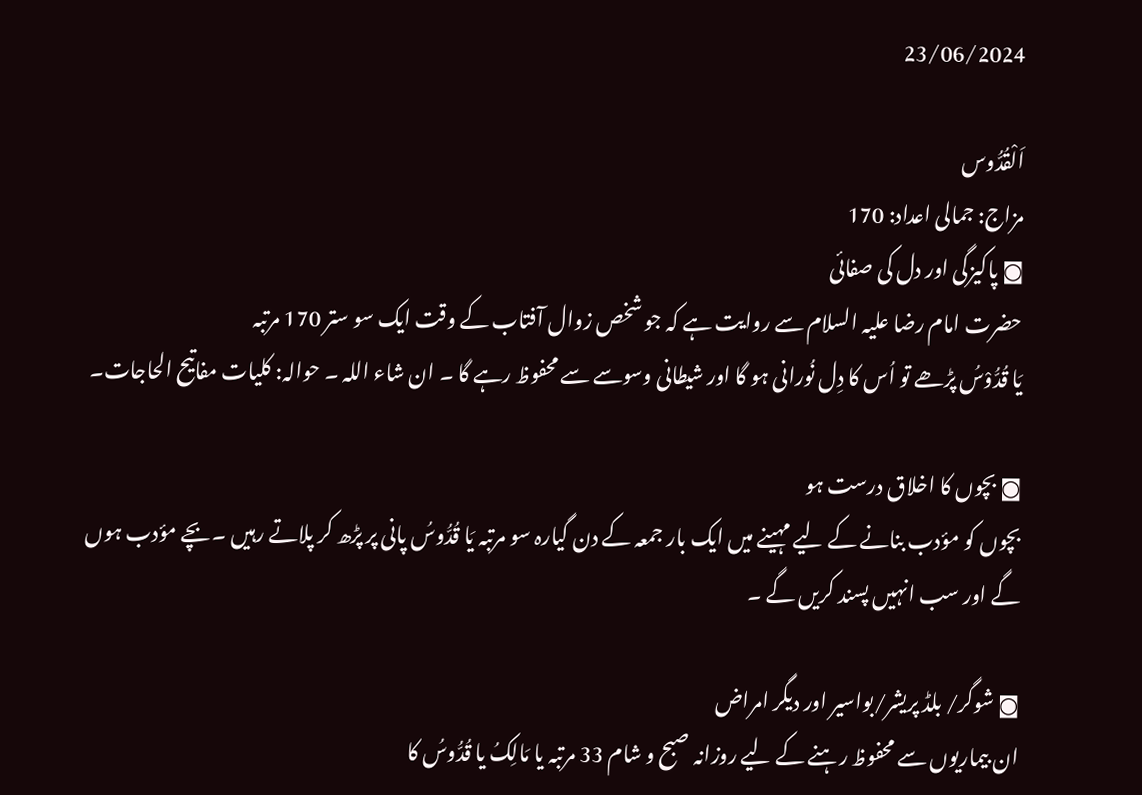23/06/2024

اَلْقُدُّوس
مزاج: جمالی اعداد: 170
◙ پاکیزگی اور دل کی صفائی
حضرت امام رضا علیہ السلام سے روایت ہے کہ جو شخص زوال آفتاب کے وقت ایک سو ستر 170 مرتبہ
یَا قُدُّوْسُ پڑھے تو اُس کا دِل نُورانی ہو گا اور شیطانی وسوسے سے محفوظ رہے گا ۔ ان شاء اللہ ۔ حوالہ: کلیات مفاتیح الحاجات۔

◙ بچوں کا اخلاق درست ہو
بچوں کو مؤدب بنانے کے لیے مہینے میں ایک بار جمعہ کے دن گیارہ سو مرتبہ یَا قُدُّوسُ پانی پر پڑھ کر پلاتے رہیں ۔بچے مؤدب ہوں گے اور سب انہیں پسند کریں گے ۔

◙ شوگر/ بلڈ پریشر/بواسیر اور دیگر امراض
ان بیماریوں سے محفوظ رہنے کے لیے روزانہ صبح و شام 33 مرتبہ یا مَالِکُ یا قُدُّوسُ کا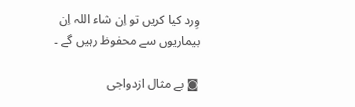وِرد کیا کریں تو اِن شاء اللہ اِن بیماریوں سے محفوظ رہیں گے ۔

◙ بے مثال ازدواجی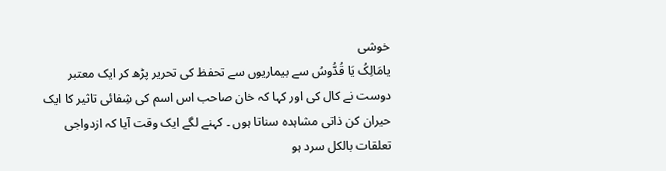خوشی
یامَالِکُ یَا قُدُّوسُ سے بیماریوں سے تحفظ کی تحریر پڑھ کر ایک معتبر دوست نے کال کی اور کہا کہ خان صاحب اس اسم کی شِفائی تاثیر کا ایک حیران کن ذاتی مشاہدہ سناتا ہوں ۔ کہنے لگے ایک وقت آیا کہ ازدواجی تعلقات بالکل سرد ہو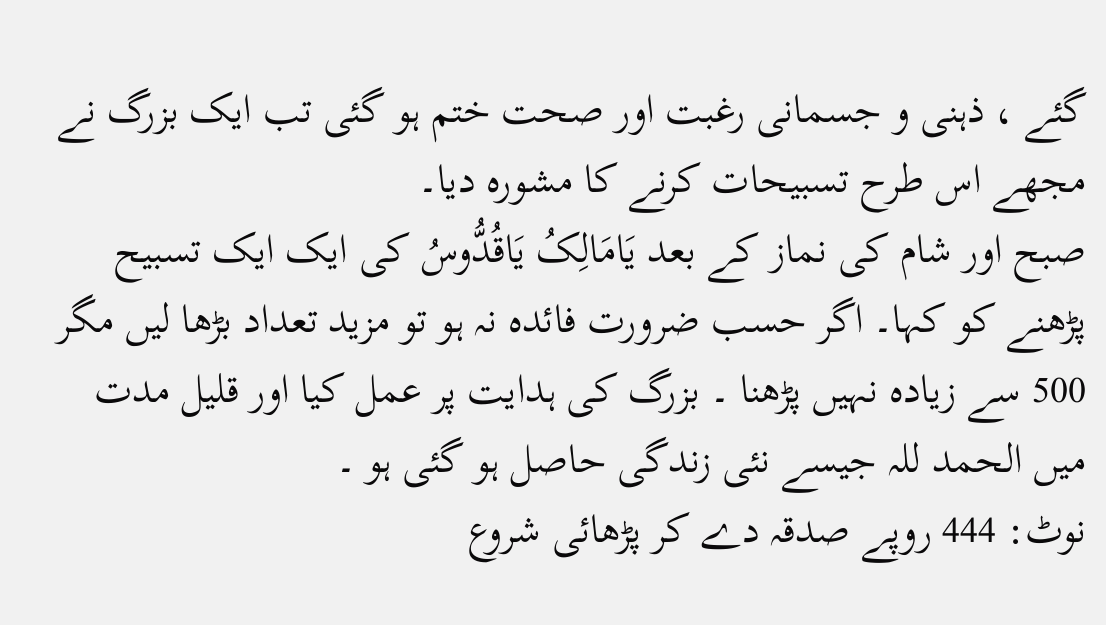گئے ، ذہنی و جسمانی رغبت اور صحت ختم ہو گئی تب ایک بزرگ نے مجھے اس طرح تسبیحات کرنے کا مشورہ دیا۔
صبح اور شام کی نماز کے بعد یَامَالِکُ یَاقُدُّوسُ کی ایک ایک تسبیح پڑھنے کو کہا۔ اگر حسب ضرورت فائدہ نہ ہو تو مزید تعداد بڑھا لیں مگر 500 سے زیادہ نہیں پڑھنا ۔ بزرگ کی ہدایت پر عمل کیا اور قلیل مدت میں الحمد للہ جیسے نئی زندگی حاصل ہو گئی ہو ۔
نوٹ: 444 روپے صدقہ دے کر پڑھائی شروع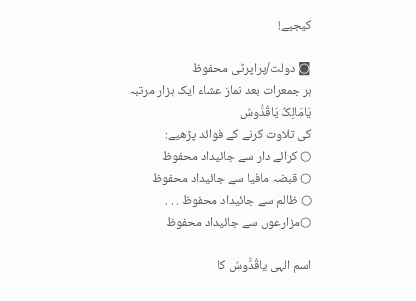کیجیے!

◙ دولت/پراپرٹی محفوظ
ہر جمعرات بعد نماز عشاء ایک ہزار مرتبہ
یَامَالِکُ یَاقُدُّوسُ
کی تلاوت کرنے کے فوائد پڑھیے:
○ کرائے دار سے جائیداد محفوظ
○ قبضہ مافیا سے جائیداد محفوظ
○ ظالم سے جائیداد محفوظ . . .
○مزارعوں سے جائیداد محفوظ

اسم الہی یاقُدُّوسُ کا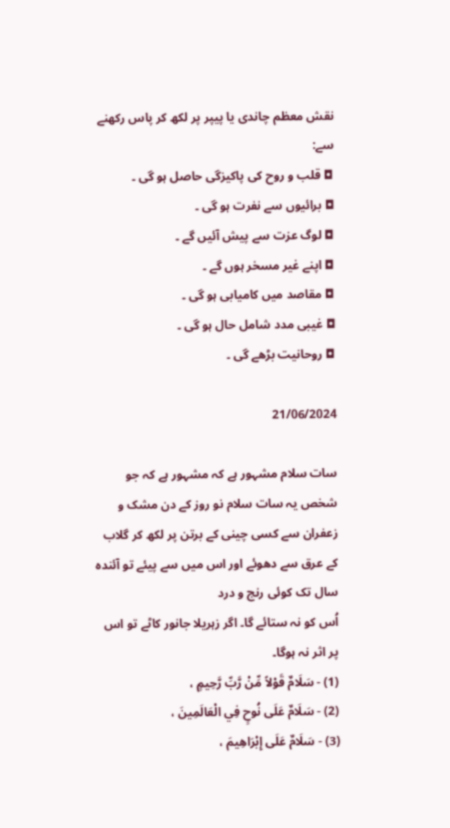نقش معظم چاندی یا پیپر پر لکھ کر پاس رکھنے سے:
◘ قلب و روح کی پاکیزگی حاصل ہو گی ۔
◘ برائیوں سے نفرت ہو گی ۔
◘ لوگ عزت سے پیش آئیں گے ۔
◘ اپنے غیر مسخر ہوں گے ۔
◘ مقاصد میں کامیابی ہو گی ۔
◘ غیبی مدد شامل حال ہو گی ۔
◘ روحانیت بڑھے گی ۔

21/06/2024

سات سلام مشہور ہے کہ مشہور ہے کہ جو شخص یہ سات سلام نو روز کے دن مشک و زعفران سے کسی چینی کے برتن پر لکھ کر گلاب کے عرق سے دھوئے اور اس میں سے پیئے تو آئندہ سال تک کوئی رنج و درد
اُس کو نہ ستائے گا۔ اگر زہریلا جانور کاٹے تو اس پر اثر نہ ہوگا۔
(1) - سَلَامٌ قَوْلاً مِّنْ رَّبِّ رَّحِيمٍ ،
(2) - سَلَامٌ عَلَى نُوحٍ فِي الْعَالَمِينَ ،
(3) - سَلَامٌ عَلَى إِبْرَاهِيمَ ،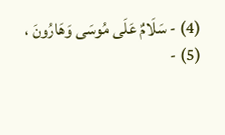(4) - سَلَامٌ عَلَى مُوسَى وَهَارُونَ ،
(5) -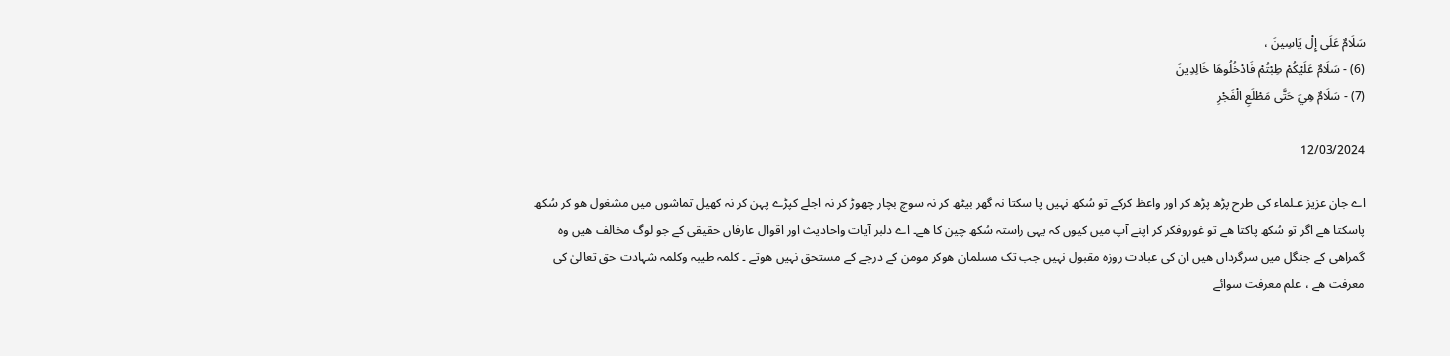سَلَامٌ عَلَى إِلْ يَاسِينَ ،
(6) - سَلَامٌ عَلَيْكُمْ طِبْتُمْ فَادْخُلُوهَا خَالِدِينَ
(7) - سَلَامٌ هِيَ حَتَّى مَطْلَعِ الْفَجْرِ

12/03/2024

اے جان عزیز عـلماء کی طرح پڑھ پڑھ کر اور واعظ کرکے تو سُکھ نہیں پا سکتا نہ گھر بیٹھ کر نہ سوچ بچار چھوڑ کر نہ اجلے کپڑے پہن کر نہ کھیل تماشوں میں مشغول ھو کر سُکھ پاسکتا ھے اگر تو سُکھ پاکتا ھے تو غوروفکر کر اپنے آپ میں کیوں کہ یہی راستہ سُکھ چین کا ھے۔ اے دلبر آیات واحادیث اور اقوال عارفاں حقیقی کے جو لوگ مخالف ھیں وہ گمراھی کے جنگل میں سرگرداں ھیں ان کی عبادت روزہ مقبول نہیں جب تک مسلمان ھوکر مومن کے درجے کے مستحق نہیں ھوتے ۔ کلمہ طیبہ وکلمہ شہادت حق تعالیٰ کی معرفت ھے ، علم معرفت سوائے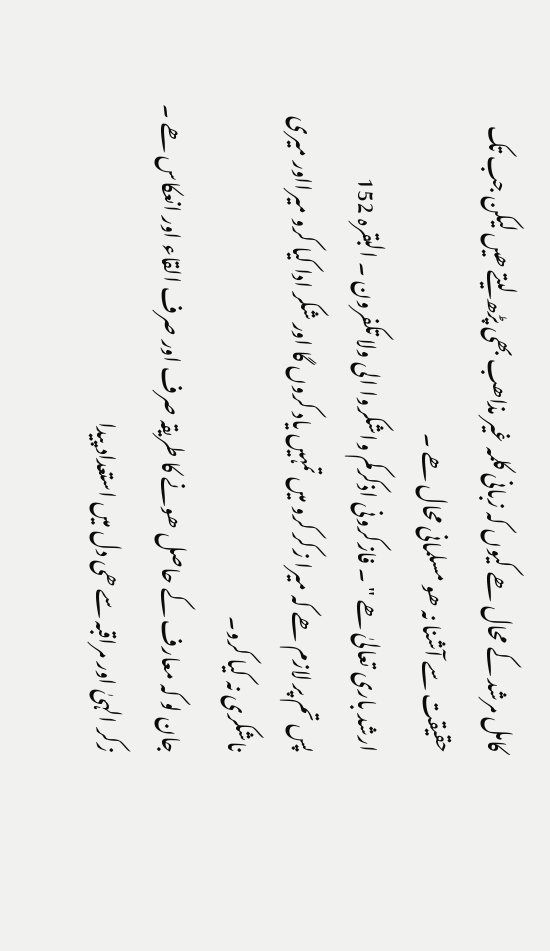کامل مرشد کے محال ھے کیوں کہ زبانی کلمہ غیر مذاھب بھی پڑھ لیتے ھیں لیکن جب تک حقیقت سے آشنا نہ ھو مسلمانی محال ھے ۔
ارشد باری تعالیٰ ھے " ۔ فازکرونی اذکرکم واشکروا الی ولا تکفرون ۔ البقرہ 152
پس تم پر لازم ھے کہ میرا زکر کرو میں تمہیں یاد کروں گا اور شکر ادا کیا کرو میرااور میری ناشکری نہ کیا کرو۔
جان لو کہ معارف کے حاصل ھونے کا طریقہ صرف اور صرف القاء اور انعکاس ھے ۔ زکر الہیٰ اور مراقبہ سے ھی دل میں استعداد پیدا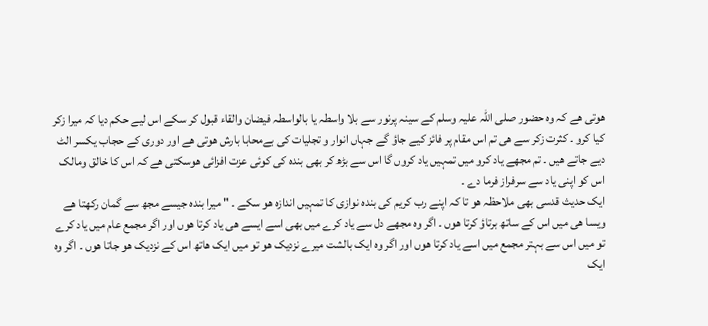ھوتی ھے کہ وہ حضور صلی اللہ علیہ وسلم کے سینہ پرنور سے بلا واسطہ یا بالواسطہ فیضان والقاء قبول کر سکے اس لیے حکم دیا کہ میرا زکر کیا کرو ۔ کثرت زکر سے ھی تم اس مقام پر فائز کیے جاؤ گے جہاں انوار و تجلیات کی بےمحابا بارش ھوتی ھے اور دوری کے حجاب یکسر الٹ دیے جاتے ھیں ۔ تم مجھے یاد کرو میں تمہیں یاد کروں گا اس سے بڑھ کر بھی بندہ کی کوئی عزت افزائی ھوسکتی ھے کہ اس کا خالق ومالک اس کو اپنی یاد سے سرفراز فرما دے ۔
ایک حدیث قدسی بھی ملاحظہ ھو تا کہ اپنے رب کریم کی بندہ نوازی کا تمہیں اندازہ ھو سکے ۔ " میرا بندہ جیسے مجھ سے گمان رکھتا ھے ویسا ھی میں اس کے ساتھ برتاؤ کرتا ھوں ۔ اگر وہ مجھے دل سے یاد کرے میں بھی اسے ایسے ھی یاد کرتا ھوں اور اگر مجمع عام میں یاد کرے تو میں اس سے بہتر مجمع میں اسے یاد کرتا ھوں اور اگر وہ ایک بالشت میرے نزدیک ھو تو میں ایک ھاتھ اس کے نزدیک ھو جاتا ھوں ۔ اگر وہ ایک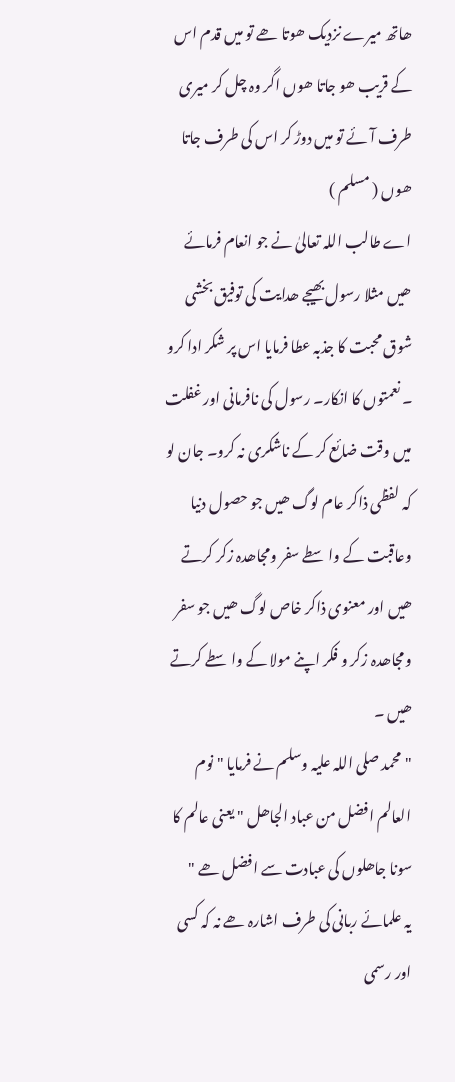ھاتھ میرے نزدیک ھوتا ھے تو میں قدم اس کے قریب ھو جاتا ھوں اگر وہ چل کر میری طرف آئے تو میں دوڑ کر اس کی طرف جاتا ھوں ( مسلم )
اے طالب اللہ تعالیٰ نے جو انعام فرمائے ھیں مثلا رسول بھیجے ھدایت کی توفیق بخشی شوق محبت کا جذبہ عطا فرمایا اس پر شکر ادا کرو ۔ نعمتوں کا انکار۔ رسول کی نافرمانی اور غفلت میں وقت ضائع کر کے ناشکری نہ کرو۔ جان لو کہ لفظی ذاکر عام لوگ ھیں جو حصول دنیا وعاقبت کے واسطے سفر ومجاھدہ زکر کرتے ھیں اور معنوی ذاکر خاص لوگ ھیں جو سفر ومجاھدہ زکر و فکر اپنے مولا کے واسطے کرتے ھیں ۔
" محمد صلی اللہ علیہ وسلم نے فرمایا " نوم العالم افضل من عباد الجاھل " یعنی عالم کا سونا جاھلوں کی عبادت سے افضل ھے "
یہ علمائے ربانی کی طرف اشارہ ھے نہ کہ کسی اور رسمی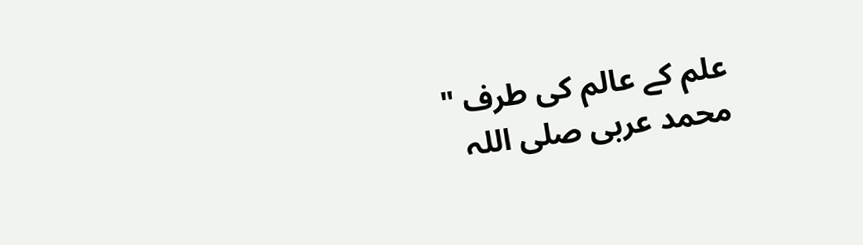علم کے عالم کی طرف "
محمد عربی صلی اللہ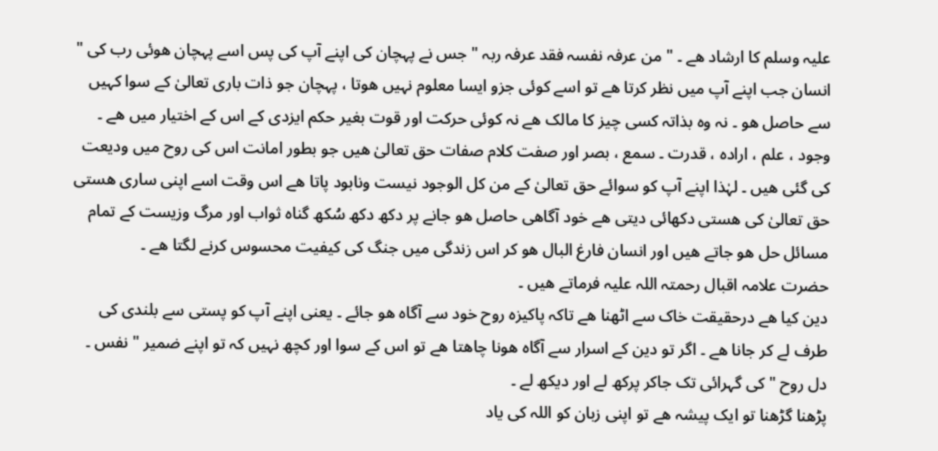علیہ وسلم کا ارشاد ھے ۔ " من عرفہ نفسہ فقد عرفہ ربہ " جس نے پہچان کی اپنے آپ کی پس اسے پہچان ھوئی رب کی "
انسان جب اپنے آپ میں نظر کرتا ھے تو اسے کوئی جزو ایسا معلوم نہیں ھوتا ، پہچان جو ذات باری تعالیٰ کے سوا کہیں سے حاصل ھو ۔ نہ وہ بذاتہ کسی چیز کا مالک ھے نہ کوئی حرکت اور قوت بغیر حکم ایزدی کے اس کے اختیار میں ھے ۔ وجود ، علم ، ارادہ ، قدرت ۔ سمع ، بصر اور صفت کلام صفات حق تعالیٰ ھیں جو بطور امانت اس کی روح میں ودیعت کی گئی ھیں ۔ لہٰذا اپنے آپ کو سوائے حق تعالیٰ کے من کل الوجود نیست ونابود پاتا ھے اس وقت اسے اپنی ساری ھستی حق تعالیٰ کی ھستی دکھائی دیتی ھے خود آگاھی حاصل ھو جانے پر دکھ دکھ سُکھ گناہ ثواب اور مرگ وزیست کے تمام مسائل حل ھو جاتے ھیں اور انسان فارغ البال ھو کر اس زندگی میں جنگ کی کیفیت محسوس کرنے لگتا ھے ۔
حضرت علامہ اقبال رحمتہ اللہ علیہ فرماتے ھیں ۔
دین کیا ھے درحقیقت خاک سے اٹھنا ھے تاکہ پاکیزہ روح خود سے آگاہ ھو جائے ۔ یعنی اپنے آپ کو پستی سے بلندی کی طرف لے کر جانا ھے ۔ اگر تو دین کے اسرار سے آگاہ ھونا چاھتا ھے تو اس کے سوا اور کچھ نہیں کہ تو اپنے ضمیر " نفس ۔ دل روح " کی گہرائی تک جاکر پرکھ لے اور دیکھ لے ۔
پڑھنا گڑھنا تو ایک پیشہ ھے تو اپنی زبان کو اللہ کی یاد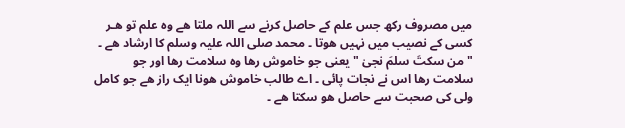میں مصروف رکھ جس علم کے حاصل کرنے سے اللہ ملتا ھے وہ علم تو ھـر کسی کے نصیب میں نہیں ھوتا ۔ محمد صلی اللہ علیہ وسلم کا ارشاد ھے ۔ " من سکتَ سلمَ نجیٰ " یعنی جو خاموش رھا وہ سلامت رھا اور جو سلامت رھا اس نے نجات پائی ۔ اے طالب خاموش ھونا ایک راز ھے جو کامل ولی کی صحبت سے حاصل ھو سکتا ھے ۔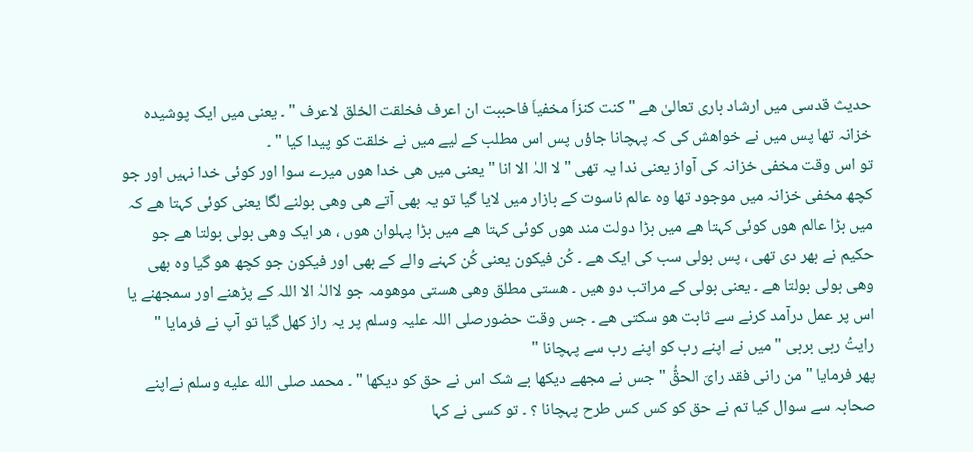حدیث قدسی میں ارشاد باری تعالیٰ ھے " کنت کنزاَ مخفیاَ فاحببت ان اعرف فخلقت الخلق لاعرف " ۔ یعنی میں ایک پوشیدہ خزانہ تھا پس میں نے خواھش کی کہ پہچانا جاؤں پس اس مطلب کے لیے میں نے خلقت کو پیدا کیا " ۔
تو اس وقت مخفی خزانہ کی آواز یعنی ندا یہ تھی " لا الہٰ الا انا " یعنی میں ھی خدا ھوں میرے سوا اور کوئی خدا نہیں اور جو کچھ مخفی خزانہ میں موجود تھا وہ عالم ناسوت کے بازار میں لایا گیا تو یہ بھی آتے ھی وھی بولنے لگا یعنی کوئی کہتا ھے کہ میں بڑا عالم ھوں کوئی کہتا ھے میں بڑا دولت مند ھوں کوئی کہتا ھے میں بڑا پہلوان ھوں ، ھر ایک وھی بولی بولتا ھے جو حکیم نے بھر دی تھی ، پس بولی سب کی ایک ھے ۔ کُن فیکون یعنی کُن کہنے والے کے بھی اور فیکون جو کچھ ھو گیا وہ بھی وھی بولی بولتا ھے ۔ یعنی بولی کے مراتب دو ھیں ۔ ھستی مطلق وھی ھستی موھومہ جو لاالہٰ الا اللہ کے پڑھنے اور سمجھنے یا اس پر عمل درآمد کرنے سے ثابت ھو سکتی ھے ۔ جس وقت حضورصلی اللہ علیہ وسلم پر یہ راز کھل گیا تو آپ نے فرمایا " رایتُ ربی بربی " میں نے اپنے رب کو اپنے رب سے پہچانا "
پھر فرمایا " من رانی فقد رایَ الحقُّ " جس نے مجھے دیکھا بے شک اس نے حق کو دیکھا " ۔ محمد صلى الله عليه وسلم نےاپنے صحابہ سے سوال کیا تم نے حق کو کس کس طرح پہچانا ؟ ۔ تو کسی نے کہا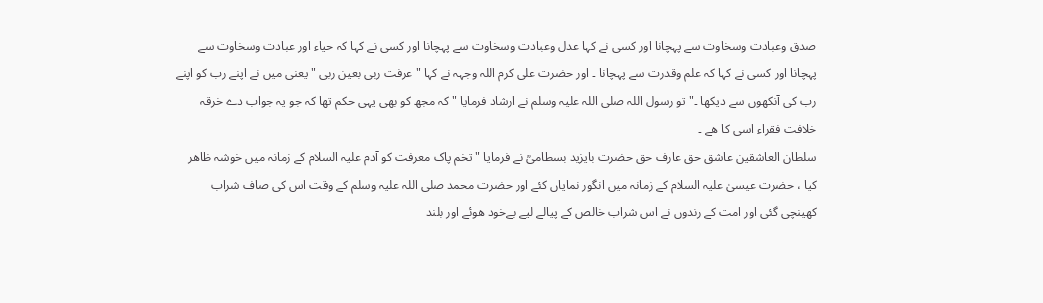صدق وعبادت وسخاوت سے پہچانا اور کسی نے کہا عدل وعبادت وسخاوت سے پہچانا اور کسی نے کہا کہ حیاء اور عبادت وسخاوت سے پہچانا اور کسی نے کہا کہ علم وقدرت سے پہچانا ۔ اور حضرت علی کرم اللہ وجہہ نے کہا " عرفت ربی بعین ربی "یعنی میں نے اپنے رب کو اپنے رب کی آنکھوں سے دیکھا ۔" تو رسول اللہ صلی اللہ علیہ وسلم نے ارشاد فرمایا " کہ مجھ کو بھی یہی حکم تھا کہ جو یہ جواب دے خرقہ خلافت فقراء اسی کا ھے ۔
سلطان العاشقین عاشق حق عارف حق حضرت بایزید بسطامیؒ نے فرمایا " تخم پاک معرفت کو آدم علیہ السلام کے زمانہ میں خوشہ ظاھر کیا ، حضرت عیسیٰ علیہ السلام کے زمانہ میں انگور نمایاں کئے اور حضرت محمد صلی اللہ علیہ وسلم کے وقت اس کی صاف شراب کھینچی گئی اور امت کے رندوں نے اس شراب خالص کے پیالے لیے بےخود ھوئے اور بلند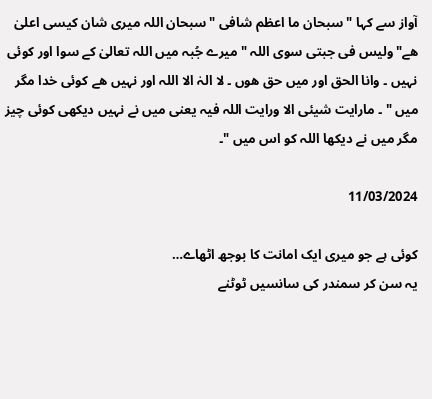آواز سے کہا " سبحان ما اعظم شافی " سبحان اللہ میری شان کیسی اعلیٰ ھے" ولیس فی جبتی سوی اللہ " میرے جُبہ میں اللہ تعالیٰ کے سوا اور کوئی نہیں ۔ وانا الحق اور میں حق ھوں ۔ لا الہٰ الا اللہ اور نہیں ھے کوئی خدا مگر میں " ۔ مارایت شیئی الا ورایت اللہ فیہ یعنی میں نے نہیں دیکھی کوئی چیز مگر میں نے دیکھا اللہ کو اس میں "۔

11/03/2024

کوئی ہے جو میری ایک امانت کا بوجھ اٹھاے…
یہ سن کر سمندر کی سانسیں ٹوٹنے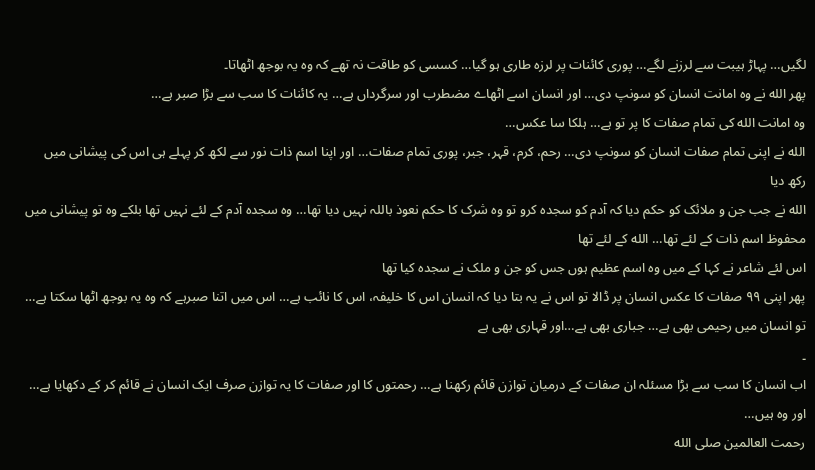لگیں… پہاڑ ہیبت سے لرزنے لگے… پوری کائنات پر لرزہ طاری ہو گیا… کسسی کو طاقت نہ تھے کہ وہ یہ بوجھ اٹھاتا۔
پھر الله نے وہ امانت انسان کو سونپ دی… اور انسان اسے اٹھاے مضطرب اور سرگرداں ہے… یہ کائنات کا سب سے بڑا صبر ہے…
وہ امانت الله کی تمام صفات کا پر تو ہے… ہلکا سا عکس…
الله نے اپنی تمام صفات انسان کو سونپ دی… رحم، کرم، قہر، جبر، پوری تمام صفات… اور اپنا اسم ذات نور سے لکھ کر پہلے ہی اس کی پیشانی میں رکھ دیا
الله نے جب جن و ملائک کو حکم دیا کہ آدم کو سجدہ کرو تو وہ شرک کا حکم نعوذ باللہ نہیں دیا تھا… وہ سجدہ آدم کے لئے نہیں تھا بلکے وہ تو پیشانی میں محفوظ اسم ذات کے لئے تھا… الله کے لئے تھا
اس لئے شاعر نے کہا کے میں وہ اسم عظیم ہوں جس کو جن و ملک نے سجدہ کیا تھا
پھر اپنی ٩٩ صفات کا عکس انسان پر ڈالا تو اس نے یہ بتا دیا کہ انسان اس کا خلیفہ، اس کا نائب ہے… اس میں اتنا صبرہے کہ وہ یہ بوجھ اٹھا سکتا ہے… تو انسان میں رحیمی بھی ہے… جباری بھی ہے…اور قہاری بھی ہے
۔
اب انسان کا سب سے بڑا مسئلہ ان صفات کے درمیان توازن قائم رکھنا ہے… رحمتوں کا اور صفات کا یہ توازن صرف ایک انسان نے قائم کر کے دکھایا ہے… اور وہ ہیں…
رحمت العالمین صلی الله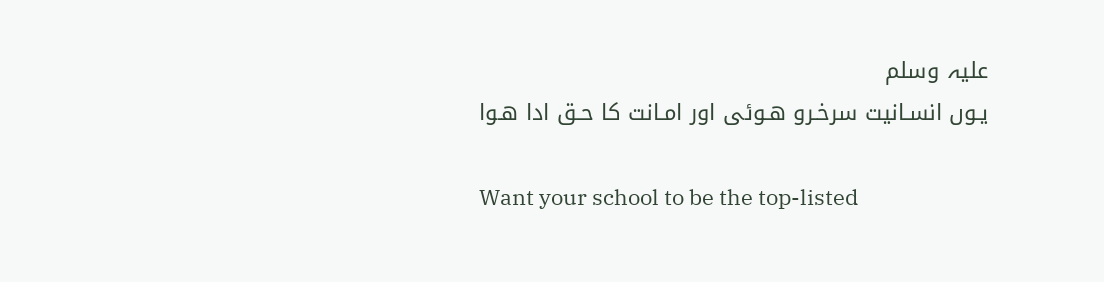علیہ وسلم
یـوں انسـانیت سرخـرو ھـوئی اور امـانت کا حـق ادا ھـوا

Want your school to be the top-listed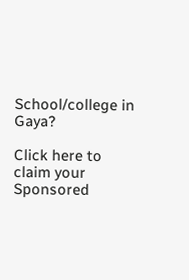School/college in Gaya?

Click here to claim your Sponsored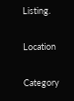Listing.

Location

Category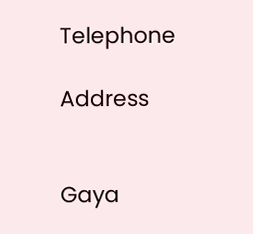Telephone

Address


Gaya